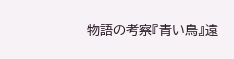物語の考察『青い鳥』遠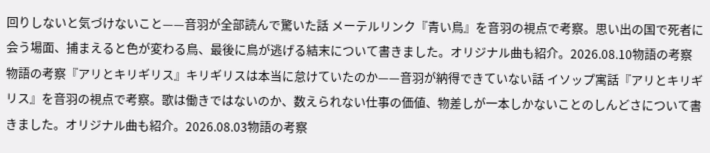回りしないと気づけないこと——音羽が全部読んで驚いた話 メーテルリンク『青い鳥』を音羽の視点で考察。思い出の国で死者に会う場面、捕まえると色が変わる鳥、最後に鳥が逃げる結末について書きました。オリジナル曲も紹介。2026.08.10物語の考察
物語の考察『アリとキリギリス』キリギリスは本当に怠けていたのか——音羽が納得できていない話 イソップ寓話『アリとキリギリス』を音羽の視点で考察。歌は働きではないのか、数えられない仕事の価値、物差しが一本しかないことのしんどさについて書きました。オリジナル曲も紹介。2026.08.03物語の考察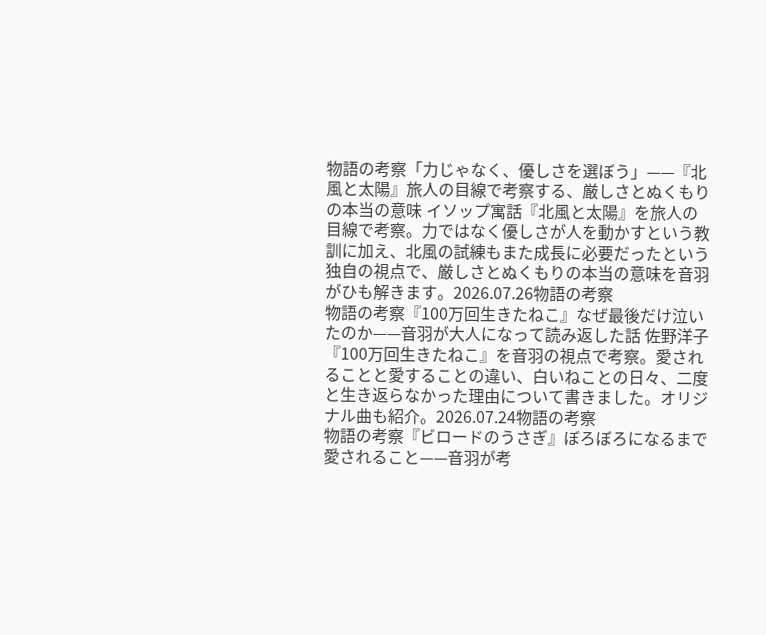物語の考察「力じゃなく、優しさを選ぼう」——『北風と太陽』旅人の目線で考察する、厳しさとぬくもりの本当の意味 イソップ寓話『北風と太陽』を旅人の目線で考察。力ではなく優しさが人を動かすという教訓に加え、北風の試練もまた成長に必要だったという独自の視点で、厳しさとぬくもりの本当の意味を音羽がひも解きます。2026.07.26物語の考察
物語の考察『100万回生きたねこ』なぜ最後だけ泣いたのか——音羽が大人になって読み返した話 佐野洋子『100万回生きたねこ』を音羽の視点で考察。愛されることと愛することの違い、白いねことの日々、二度と生き返らなかった理由について書きました。オリジナル曲も紹介。2026.07.24物語の考察
物語の考察『ビロードのうさぎ』ぼろぼろになるまで愛されること——音羽が考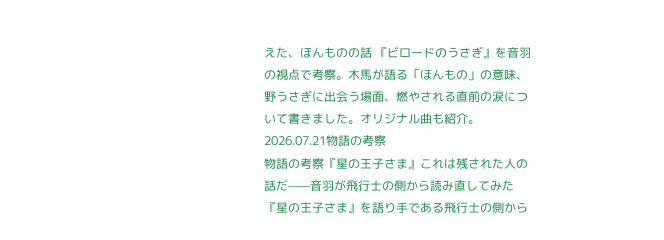えた、ほんものの話 『ビロードのうさぎ』を音羽の視点で考察。木馬が語る「ほんもの」の意味、野うさぎに出会う場面、燃やされる直前の涙について書きました。オリジナル曲も紹介。2026.07.21物語の考察
物語の考察『星の王子さま』これは残された人の話だ——音羽が飛行士の側から読み直してみた 『星の王子さま』を語り手である飛行士の側から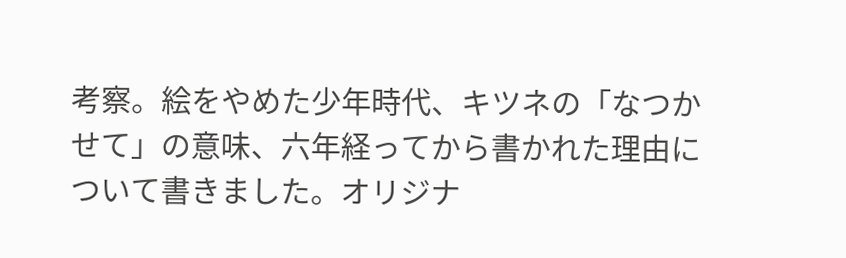考察。絵をやめた少年時代、キツネの「なつかせて」の意味、六年経ってから書かれた理由について書きました。オリジナ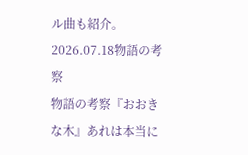ル曲も紹介。2026.07.18物語の考察
物語の考察『おおきな木』あれは本当に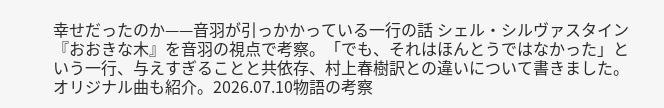幸せだったのか——音羽が引っかかっている一行の話 シェル・シルヴァスタイン『おおきな木』を音羽の視点で考察。「でも、それはほんとうではなかった」という一行、与えすぎることと共依存、村上春樹訳との違いについて書きました。オリジナル曲も紹介。2026.07.10物語の考察